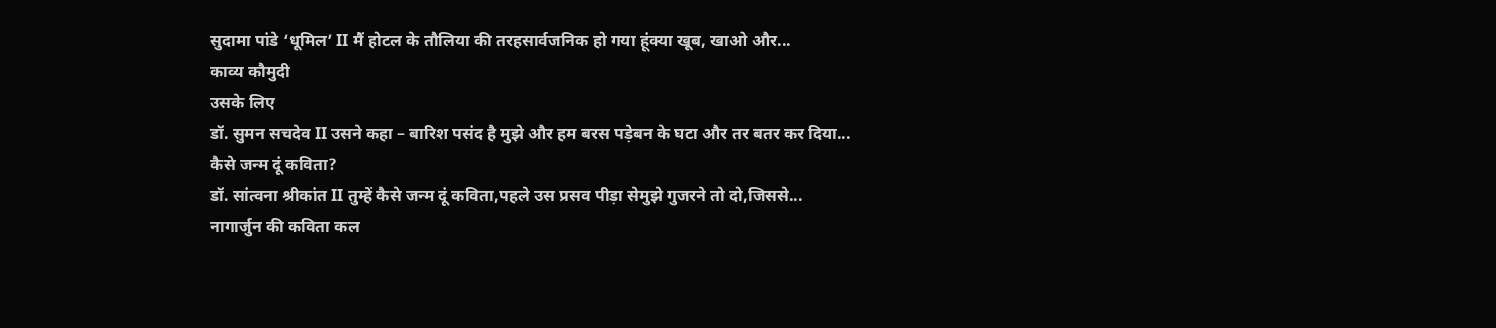सुदामा पांडे ‘धूमिल’ II मैं होटल के तौलिया की तरहसार्वजनिक हो गया हूंक्या खूब, खाओ और...
काव्य कौमुदी
उसके लिए
डॉ. सुमन सचदेव II उसने कहा – बारिश पसंद है मुझे और हम बरस पड़ेबन के घटा और तर बतर कर दिया...
कैसे जन्म दूं कविता?
डॉ. सांत्वना श्रीकांत II तुम्हें कैसे जन्म दूं कविता,पहले उस प्रसव पीड़ा सेमुझे गुजरने तो दो,जिससे...
नागार्जुन की कविता कल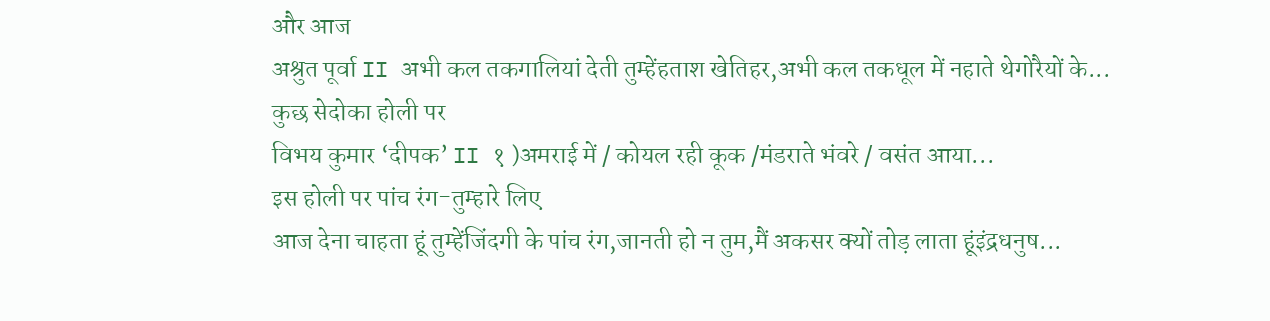और आज
अश्रुत पूर्वा II अभी कल तकगालियां देती तुम्हेंहताश खेतिहर,अभी कल तकधूल में नहाते थेगोरैयों के...
कुछ सेदोका होली पर
विभय कुमार ‘दीपक’ II १ )अमराई में / कोयल रही कूक /मंडराते भंवरे / वसंत आया...
इस होली पर पांच रंग-तुम्हारे लिए
आज देना चाहता हूं तुम्हेंजिंदगी के पांच रंग,जानती हो न तुम,मैं अकसर क्यों तोड़ लाता हूंइंद्रधनुष...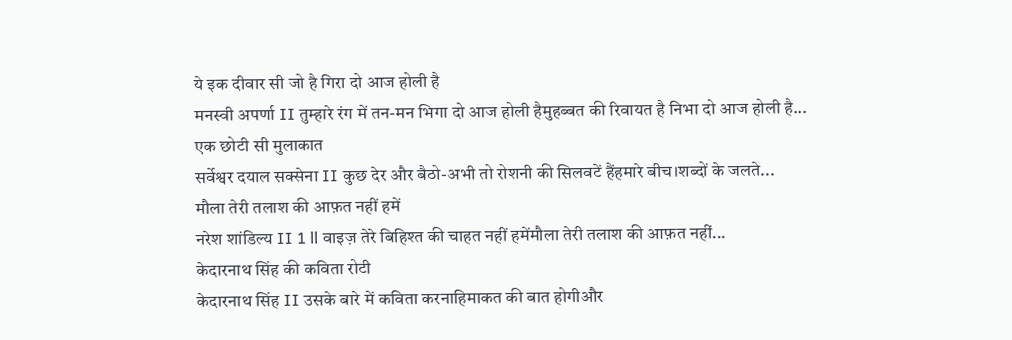ये इक दीवार सी जो है गिरा दो आज होली है
मनस्वी अपर्णा II तुम्हारे रंग में तन-मन भिगा दो आज होली हैमुहब्बत की रिवायत है निभा दो आज होली है...
एक छोटी सी मुलाकात
सर्वेश्वर दयाल सक्सेना II कुछ देर और बैठो-अभी तो रोशनी की सिलवटें हैंहमारे बीच।शब्दों के जलते...
मौला तेरी तलाश की आफ़त नहीं हमें
नरेश शांडिल्य II 1 ll वाइज़ तेरे बिहिश्त की चाहत नहीं हमेंमौला तेरी तलाश की आफ़त नहीं...
केदारनाथ सिंह की कविता रोटी
केदारनाथ सिंह II उसके बारे में कविता करनाहिमाकत की बात होगीऔर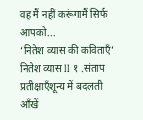वह मैं नहीं करूंगामैं सिर्फ आपको...
‘नितेश व्यास की कविताएँ’
नितेश व्यास II १ .संताप प्रतीक्षाएँशून्य में बदलती आँखें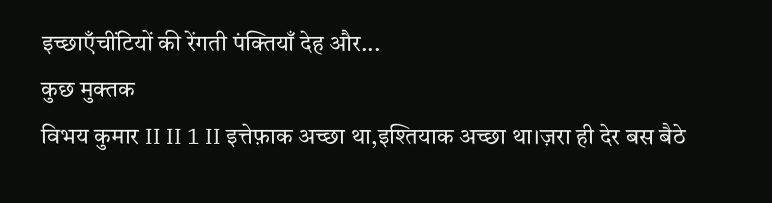इच्छाएँचींटियों की रेंगती पंक्तियाँ देह और...
कुछ मुक्तक
विभय कुमार II II 1 II इत्तेफ़ाक अच्छा था,इश्तियाक अच्छा था।ज़रा ही देर बस बैठे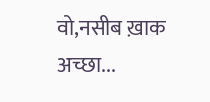वो,नसीब ख़ाक अच्छा...